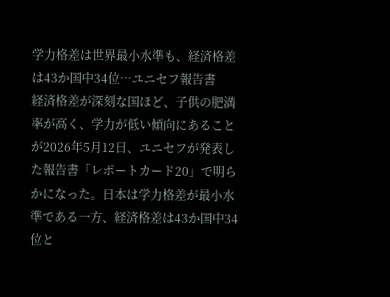学力格差は世界最小水準も、経済格差は43か国中34位…ユニセフ報告書
経済格差が深刻な国ほど、子供の肥満率が高く、学力が低い傾向にあることが2026年5月12日、ユニセフが発表した報告書「レポートカード20」で明らかになった。日本は学力格差が最小水準である一方、経済格差は43か国中34位と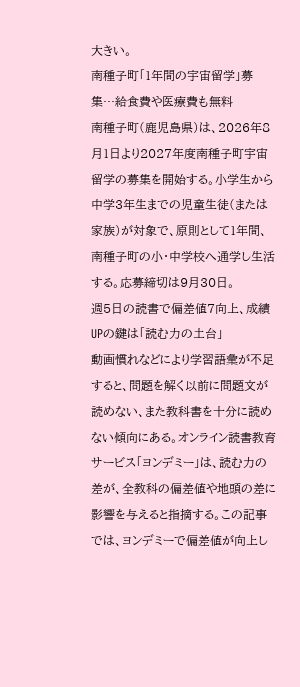大きい。
南種子町「1年間の宇宙留学」募集…給食費や医療費も無料
南種子町(鹿児島県)は、2026年8月1日より2027年度南種子町宇宙留学の募集を開始する。小学生から中学3年生までの児童生徒(または家族)が対象で、原則として1年間、南種子町の小・中学校へ通学し生活する。応募締切は9月30日。
週5日の読書で偏差値7向上、成績UPの鍵は「読む力の土台」
動画慣れなどにより学習語彙が不足すると、問題を解く以前に問題文が読めない、また教科書を十分に読めない傾向にある。オンライン読書教育サービス「ヨンデミー」は、読む力の差が、全教科の偏差値や地頭の差に影響を与えると指摘する。この記事では、ヨンデミーで偏差値が向上し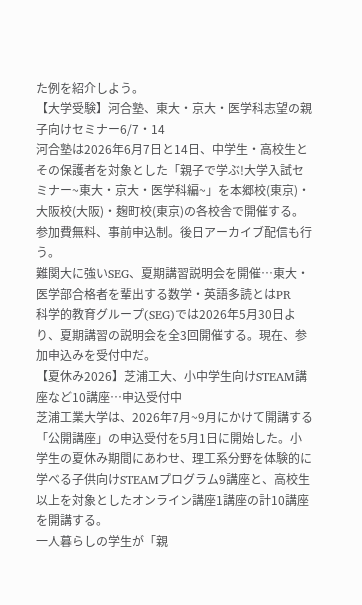た例を紹介しよう。
【大学受験】河合塾、東大・京大・医学科志望の親子向けセミナー6/7・14
河合塾は2026年6月7日と14日、中学生・高校生とその保護者を対象とした「親子で学ぶ!大学入試セミナー~東大・京大・医学科編~」を本郷校(東京)・大阪校(大阪)・麹町校(東京)の各校舎で開催する。参加費無料、事前申込制。後日アーカイブ配信も行う。
難関大に強いSEG、夏期講習説明会を開催…東大・医学部合格者を輩出する数学・英語多読とはPR
科学的教育グループ(SEG)では2026年5月30日より、夏期講習の説明会を全3回開催する。現在、参加申込みを受付中だ。
【夏休み2026】芝浦工大、小中学生向けSTEAM講座など10講座…申込受付中
芝浦工業大学は、2026年7月~9月にかけて開講する「公開講座」の申込受付を5月1日に開始した。小学生の夏休み期間にあわせ、理工系分野を体験的に学べる子供向けSTEAMプログラム9講座と、高校生以上を対象としたオンライン講座1講座の計10講座を開講する。
一人暮らしの学生が「親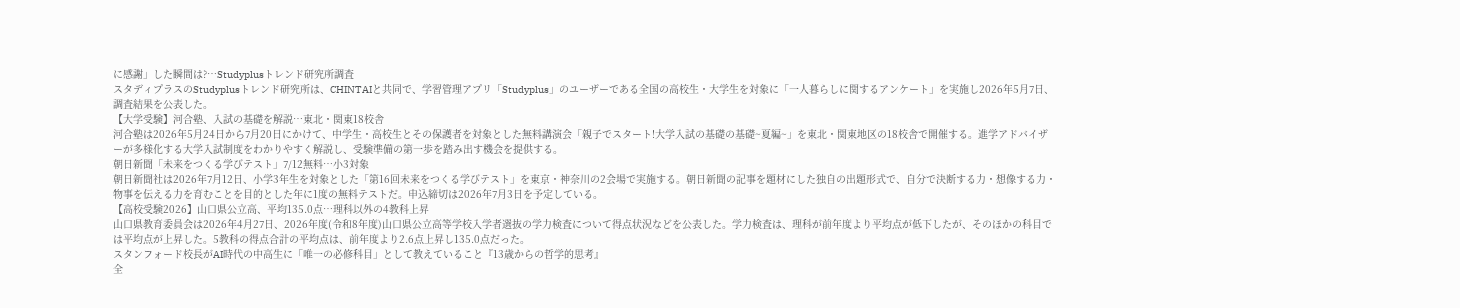に感謝」した瞬間は?…Studyplusトレンド研究所調査
スタディプラスのStudyplusトレンド研究所は、CHINTAIと共同で、学習管理アプリ「Studyplus」のユーザーである全国の高校生・大学生を対象に「一人暮らしに関するアンケート」を実施し2026年5月7日、調査結果を公表した。
【大学受験】河合塾、入試の基礎を解説…東北・関東18校舎
河合塾は2026年5月24日から7月20日にかけて、中学生・高校生とその保護者を対象とした無料講演会「親子でスタート!大学入試の基礎の基礎~夏編~」を東北・関東地区の18校舎で開催する。進学アドバイザーが多様化する大学入試制度をわかりやすく解説し、受験準備の第一歩を踏み出す機会を提供する。
朝日新聞「未来をつくる学びテスト」7/12無料…小3対象
朝日新聞社は2026年7月12日、小学3年生を対象とした「第16回未来をつくる学びテスト」を東京・神奈川の2会場で実施する。朝日新聞の記事を題材にした独自の出題形式で、自分で決断する力・想像する力・物事を伝える力を育むことを目的とした年に1度の無料テストだ。申込締切は2026年7月3日を予定している。
【高校受験2026】山口県公立高、平均135.0点…理科以外の4教科上昇
山口県教育委員会は2026年4月27日、2026年度(令和8年度)山口県公立高等学校入学者選抜の学力検査について得点状況などを公表した。学力検査は、理科が前年度より平均点が低下したが、そのほかの科目では平均点が上昇した。5教科の得点合計の平均点は、前年度より2.6点上昇し135.0点だった。
スタンフォード校長がAI時代の中高生に「唯一の必修科目」として教えていること『13歳からの哲学的思考』
全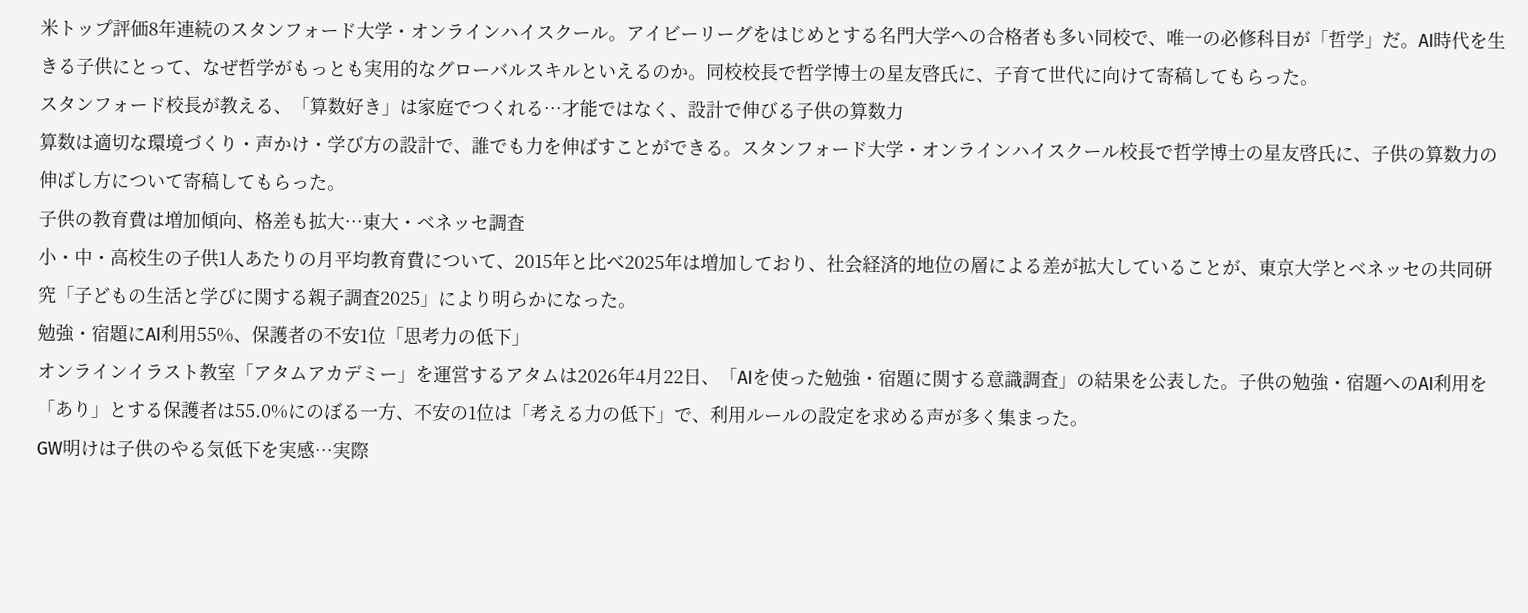米トップ評価8年連続のスタンフォード大学・オンラインハイスクール。アイビーリーグをはじめとする名門大学への合格者も多い同校で、唯一の必修科目が「哲学」だ。AI時代を生きる子供にとって、なぜ哲学がもっとも実用的なグローバルスキルといえるのか。同校校長で哲学博士の星友啓氏に、子育て世代に向けて寄稿してもらった。
スタンフォード校長が教える、「算数好き」は家庭でつくれる…才能ではなく、設計で伸びる子供の算数力
算数は適切な環境づくり・声かけ・学び方の設計で、誰でも力を伸ばすことができる。スタンフォード大学・オンラインハイスクール校長で哲学博士の星友啓氏に、子供の算数力の伸ばし方について寄稿してもらった。
子供の教育費は増加傾向、格差も拡大…東大・ベネッセ調査
小・中・高校生の子供1人あたりの月平均教育費について、2015年と比べ2025年は増加しており、社会経済的地位の層による差が拡大していることが、東京大学とベネッセの共同研究「子どもの生活と学びに関する親子調査2025」により明らかになった。
勉強・宿題にAI利用55%、保護者の不安1位「思考力の低下」
オンラインイラスト教室「アタムアカデミー」を運営するアタムは2026年4月22日、「AIを使った勉強・宿題に関する意識調査」の結果を公表した。子供の勉強・宿題へのAI利用を「あり」とする保護者は55.0%にのぼる一方、不安の1位は「考える力の低下」で、利用ルールの設定を求める声が多く集まった。
GW明けは子供のやる気低下を実感…実際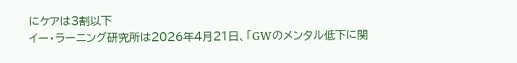にケアは3割以下
イー・ラーニング研究所は2026年4月21日、「GWのメンタル低下に関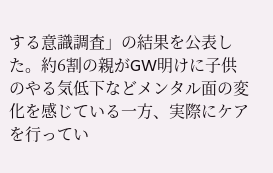する意識調査」の結果を公表した。約6割の親がGW明けに子供のやる気低下などメンタル面の変化を感じている一方、実際にケアを行ってい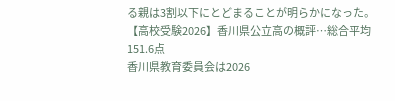る親は3割以下にとどまることが明らかになった。
【高校受験2026】香川県公立高の概評…総合平均151.6点
香川県教育委員会は2026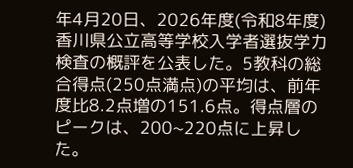年4月20日、2026年度(令和8年度)香川県公立高等学校入学者選抜学力検査の概評を公表した。5教科の総合得点(250点満点)の平均は、前年度比8.2点増の151.6点。得点層のピークは、200~220点に上昇した。